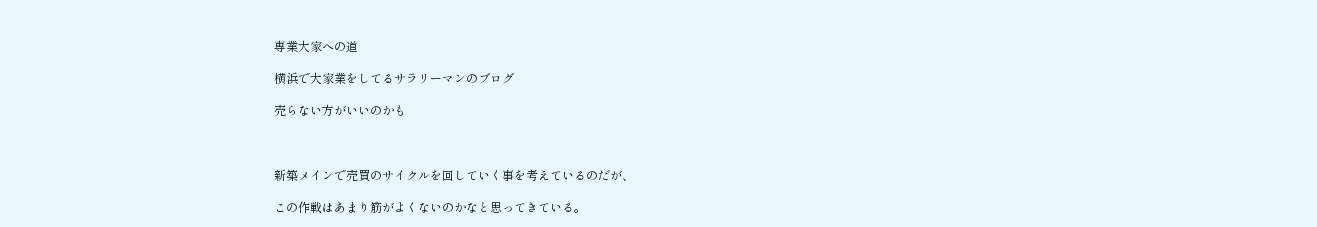専業大家への道

横浜で大家業をしてるサラリーマンのブログ

売らない方がいいのかも



新築メインで売買のサイクルを回していく事を考えているのだが、

この作戦はあまり筋がよくないのかなと思ってきている。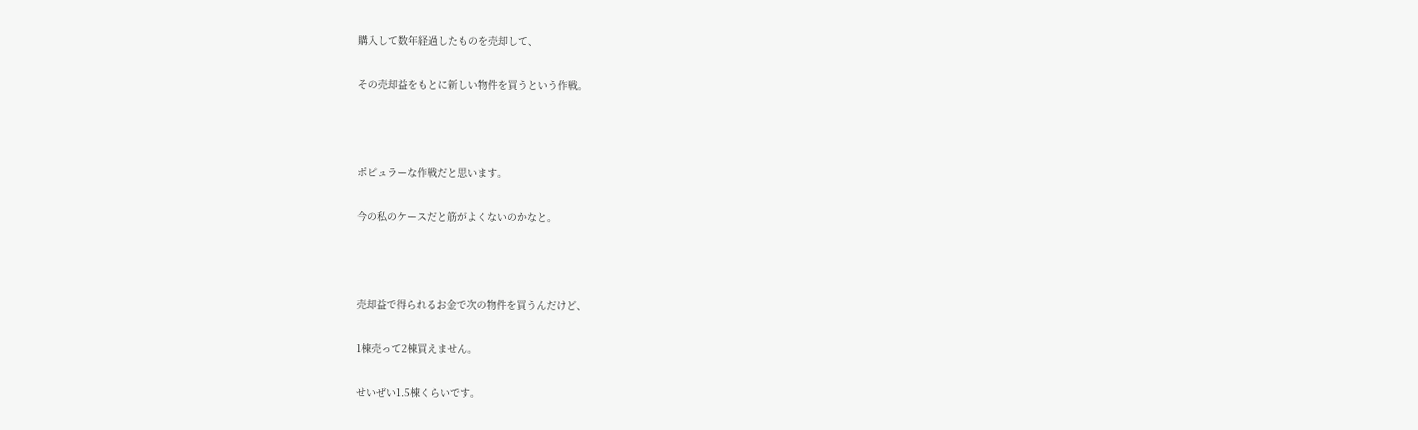購入して数年経過したものを売却して、

その売却益をもとに新しい物件を買うという作戦。



ポピュラーな作戦だと思います。

今の私のケースだと筋がよくないのかなと。



売却益で得られるお金で次の物件を買うんだけど、

1棟売って2棟買えません。

せいぜい1.5棟くらいです。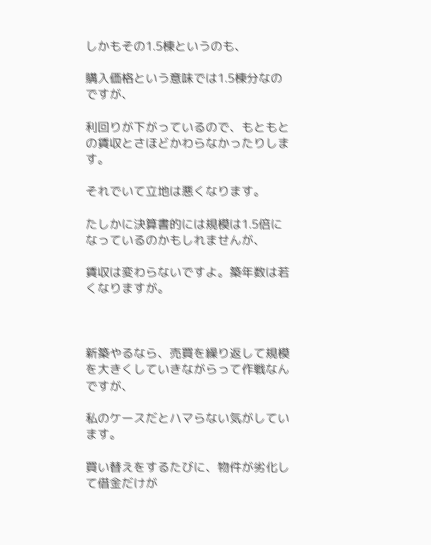しかもその1.5棟というのも、

購入価格という意味では1.5棟分なのですが、

利回りが下がっているので、もともとの賃収とさほどかわらなかったりします。

それでいて立地は悪くなります。

たしかに決算書的には規模は1.5倍になっているのかもしれませんが、

賃収は変わらないですよ。築年数は若くなりますが。



新築やるなら、売買を繰り返して規模を大きくしていきながらって作戦なんですが、

私のケースだとハマらない気がしています。

買い替えをするたびに、物件が劣化して借金だけが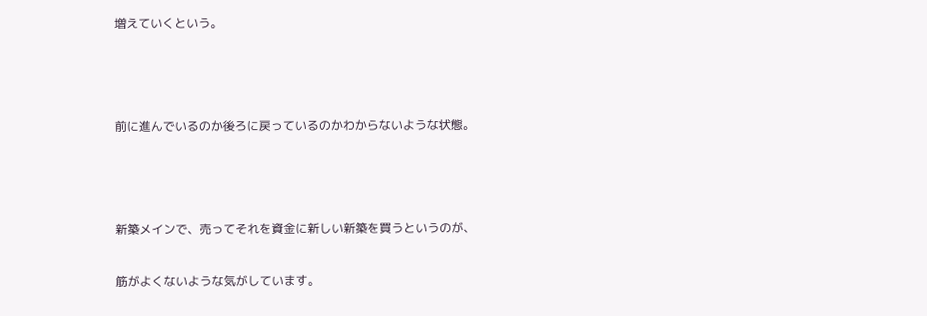増えていくという。



前に進んでいるのか後ろに戻っているのかわからないような状態。



新築メインで、売ってそれを資金に新しい新築を買うというのが、

筋がよくないような気がしています。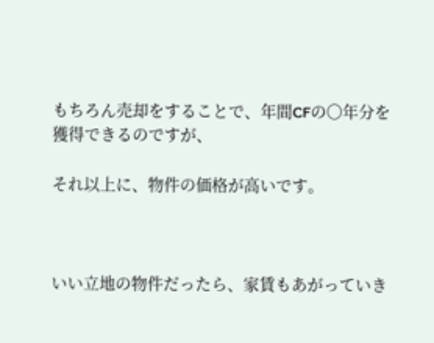もちろん売却をすることで、年間CFの〇年分を獲得できるのですが、

それ以上に、物件の価格が高いです。



いい立地の物件だったら、家賃もあがっていき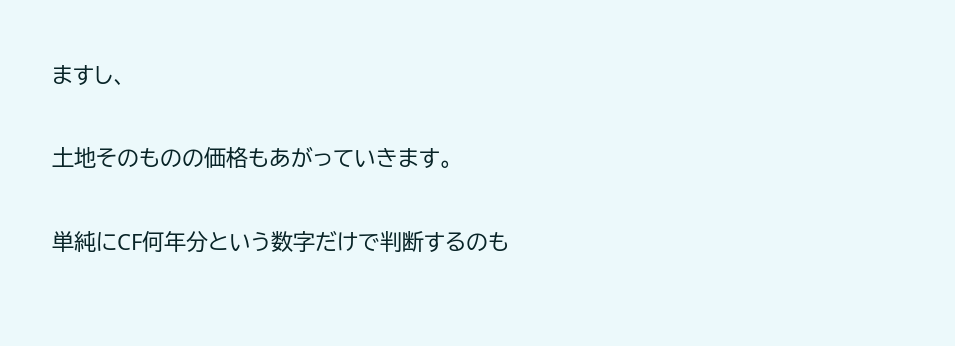ますし、

土地そのものの価格もあがっていきます。

単純にCF何年分という数字だけで判断するのも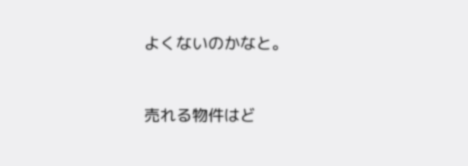よくないのかなと。



売れる物件はど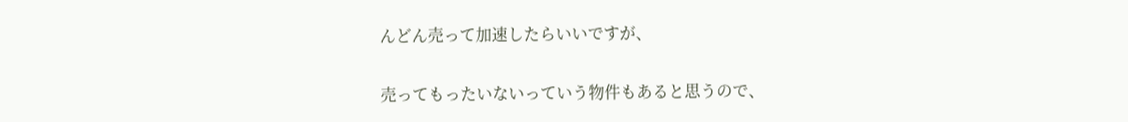んどん売って加速したらいいですが、

売ってもったいないっていう物件もあると思うので、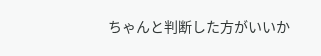ちゃんと判断した方がいいか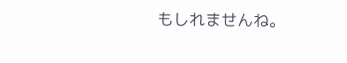もしれませんね。